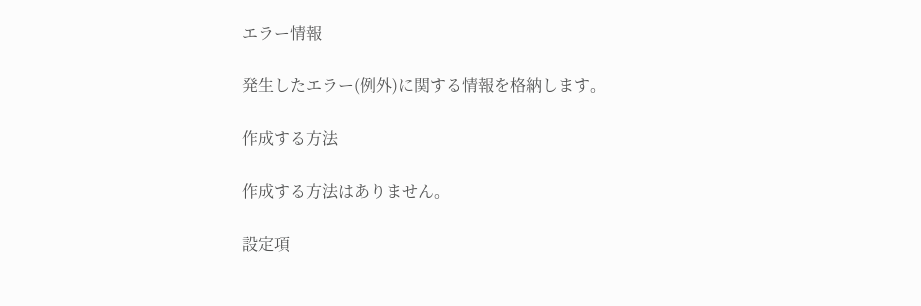エラー情報

発生したエラー(例外)に関する情報を格納します。

作成する方法

作成する方法はありません。

設定項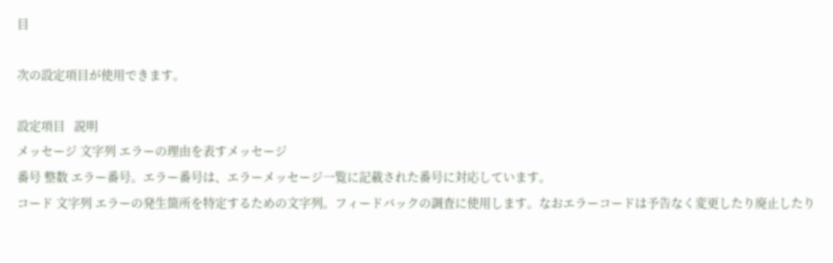目

次の設定項目が使用できます。

設定項目   説明
メッセージ 文字列 エラーの理由を表すメッセージ
番号 整数 エラー番号。エラー番号は、エラーメッセージ一覧に記載された番号に対応しています。
コード 文字列 エラーの発生箇所を特定するための文字列。フィードバックの調査に使用します。なおエラーコードは予告なく変更したり廃止したり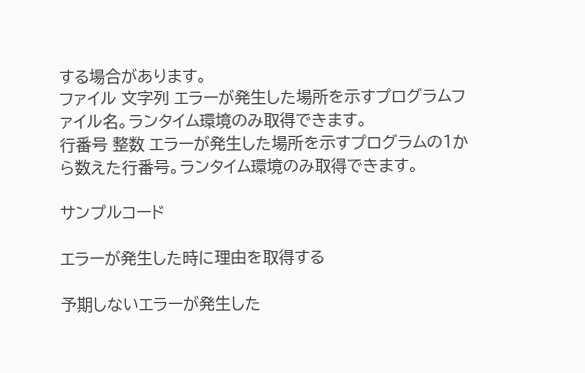する場合があります。
ファイル 文字列 エラーが発生した場所を示すプログラムファイル名。ランタイム環境のみ取得できます。
行番号 整数 エラーが発生した場所を示すプログラムの1から数えた行番号。ランタイム環境のみ取得できます。

サンプルコード

エラーが発生した時に理由を取得する

予期しないエラーが発生した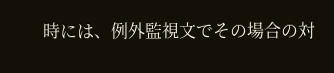時には、例外監視文でその場合の対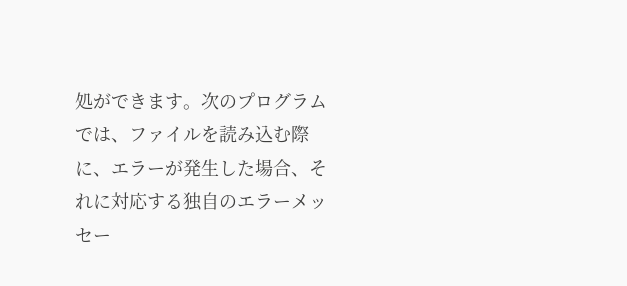処ができます。次のプログラムでは、ファイルを読み込む際に、エラーが発生した場合、それに対応する独自のエラーメッセー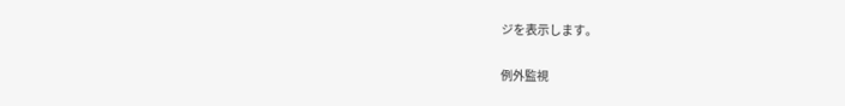ジを表示します。

例外監視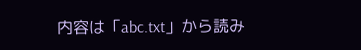内容は「abc.txt」から読み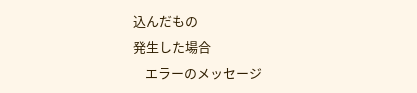込んだもの
発生した場合
    エラーのメッセージ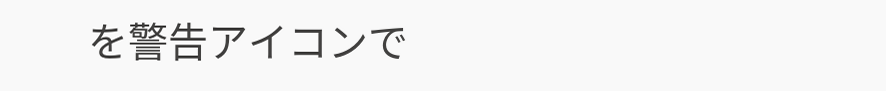を警告アイコンで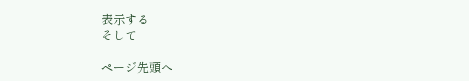表示する
そして

ページ先頭へ